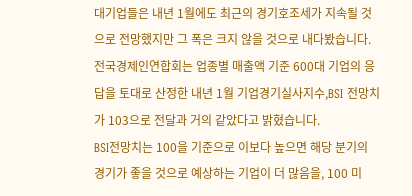대기업들은 내년 1월에도 최근의 경기호조세가 지속될 것으로 전망했지만 그 폭은 크지 않을 것으로 내다봤습니다.
전국경제인연합회는 업종별 매출액 기준 600대 기업의 응답을 토대로 산정한 내년 1월 기업경기실사지수,BSI 전망치가 103으로 전달과 거의 같았다고 밝혔습니다.
BSI전망치는 100을 기준으로 이보다 높으면 해당 분기의 경기가 좋을 것으로 예상하는 기업이 더 많음을, 100 미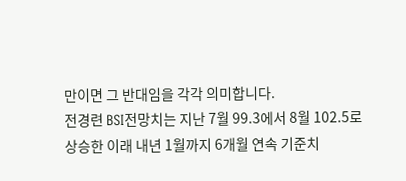만이면 그 반대임을 각각 의미합니다.
전경련 BSI전망치는 지난 7월 99.3에서 8월 102.5로 상승한 이래 내년 1월까지 6개월 연속 기준치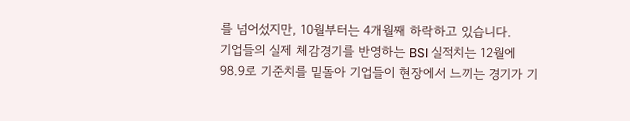를 넘어섰지만, 10월부터는 4개월째 하락하고 있습니다.
기업들의 실제 체감경기를 반영하는 BSI 실적치는 12월에 98.9로 기준치를 밑돌아 기업들이 현장에서 느끼는 경기가 기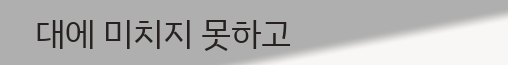대에 미치지 못하고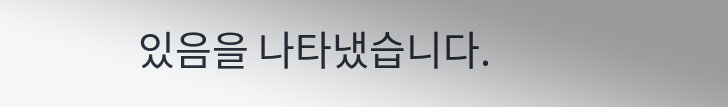있음을 나타냈습니다.